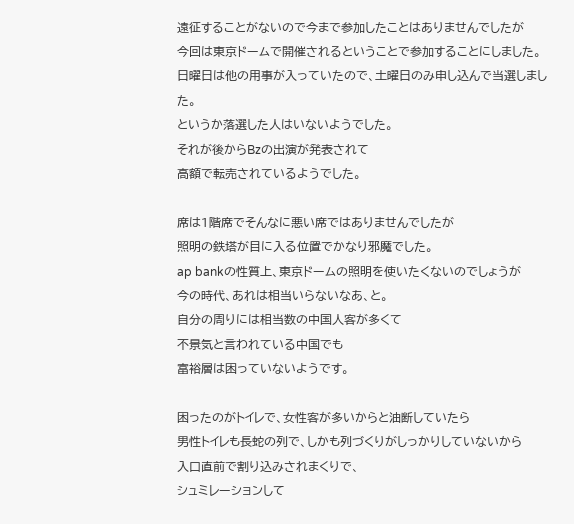遠征することがないので今まで参加したことはありませんでしたが
今回は東京ドームで開催されるということで参加することにしました。
日曜日は他の用事が入っていたので、土曜日のみ申し込んで当選しました。
というか落選した人はいないようでした。
それが後からBzの出演が発表されて
高額で転売されているようでした。

席は1階席でそんなに悪い席ではありませんでしたが
照明の鉄塔が目に入る位置でかなり邪魔でした。
ap bankの性質上、東京ドームの照明を使いたくないのでしょうが
今の時代、あれは相当いらないなあ、と。
自分の周りには相当数の中国人客が多くて
不景気と言われている中国でも
富裕層は困っていないようです。

困ったのがトイレで、女性客が多いからと油断していたら
男性トイレも長蛇の列で、しかも列づくりがしっかりしていないから
入口直前で割り込みされまくりで、
シュミレーションして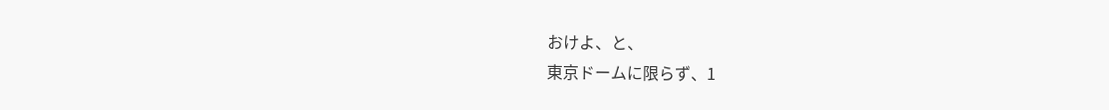おけよ、と、
東京ドームに限らず、1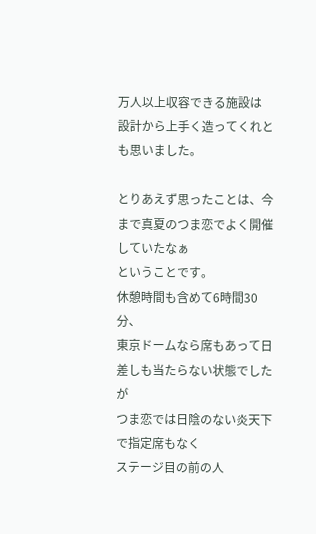万人以上収容できる施設は
設計から上手く造ってくれとも思いました。

とりあえず思ったことは、今まで真夏のつま恋でよく開催していたなぁ
ということです。
休憩時間も含めて6時間30分、
東京ドームなら席もあって日差しも当たらない状態でしたが
つま恋では日陰のない炎天下で指定席もなく
ステージ目の前の人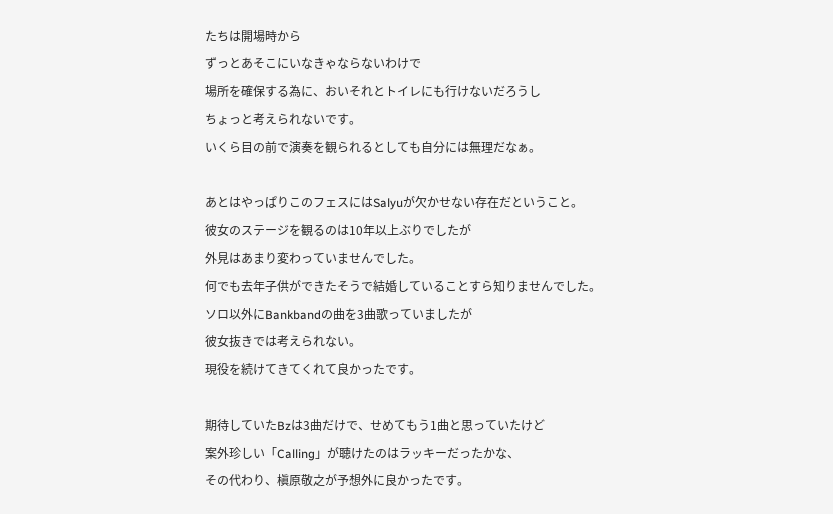たちは開場時から
ずっとあそこにいなきゃならないわけで
場所を確保する為に、おいそれとトイレにも行けないだろうし
ちょっと考えられないです。
いくら目の前で演奏を観られるとしても自分には無理だなぁ。

あとはやっぱりこのフェスにはSalyuが欠かせない存在だということ。
彼女のステージを観るのは10年以上ぶりでしたが
外見はあまり変わっていませんでした。
何でも去年子供ができたそうで結婚していることすら知りませんでした。
ソロ以外にBankbandの曲を3曲歌っていましたが
彼女抜きでは考えられない。
現役を続けてきてくれて良かったです。

期待していたBzは3曲だけで、せめてもう1曲と思っていたけど
案外珍しい「Calling」が聴けたのはラッキーだったかな、
その代わり、槇原敬之が予想外に良かったです。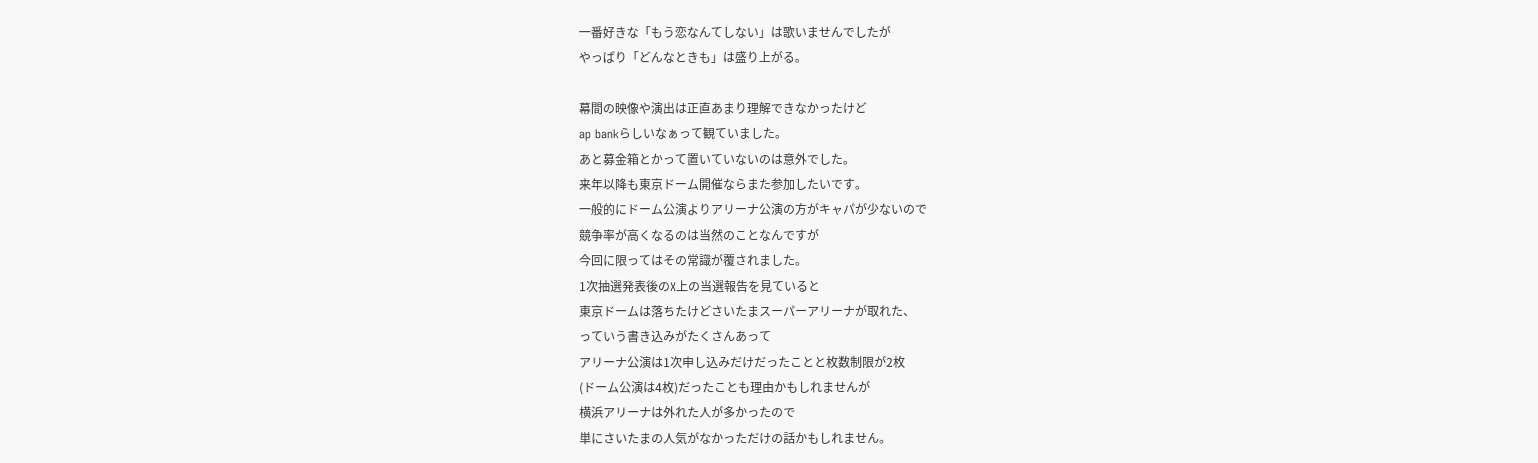一番好きな「もう恋なんてしない」は歌いませんでしたが
やっぱり「どんなときも」は盛り上がる。

幕間の映像や演出は正直あまり理解できなかったけど
ap bankらしいなぁって観ていました。
あと募金箱とかって置いていないのは意外でした。
来年以降も東京ドーム開催ならまた参加したいです。
一般的にドーム公演よりアリーナ公演の方がキャパが少ないので
競争率が高くなるのは当然のことなんですが
今回に限ってはその常識が覆されました。
1次抽選発表後のX上の当選報告を見ていると
東京ドームは落ちたけどさいたまスーパーアリーナが取れた、
っていう書き込みがたくさんあって
アリーナ公演は1次申し込みだけだったことと枚数制限が2枚
(ドーム公演は4枚)だったことも理由かもしれませんが
横浜アリーナは外れた人が多かったので
単にさいたまの人気がなかっただけの話かもしれません。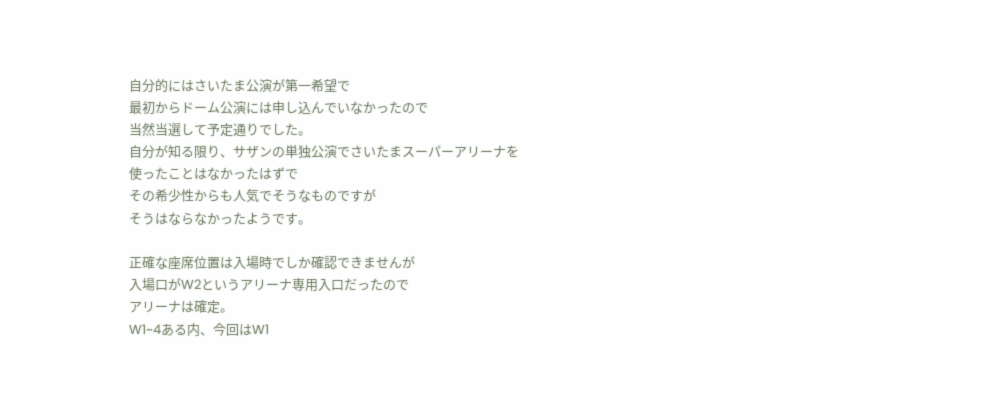自分的にはさいたま公演が第一希望で
最初からドーム公演には申し込んでいなかったので
当然当選して予定通りでした。
自分が知る限り、サザンの単独公演でさいたまスーパーアリーナを
使ったことはなかったはずで
その希少性からも人気でそうなものですが
そうはならなかったようです。

正確な座席位置は入場時でしか確認できませんが
入場口がW2というアリーナ専用入口だったので
アリーナは確定。
W1~4ある内、今回はW1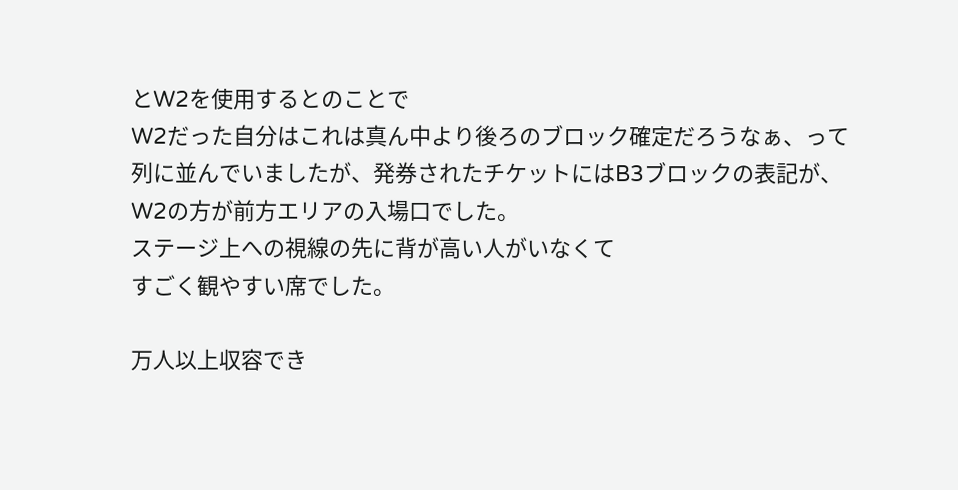とW2を使用するとのことで
W2だった自分はこれは真ん中より後ろのブロック確定だろうなぁ、って
列に並んでいましたが、発券されたチケットにはB3ブロックの表記が、
W2の方が前方エリアの入場口でした。
ステージ上への視線の先に背が高い人がいなくて
すごく観やすい席でした。

万人以上収容でき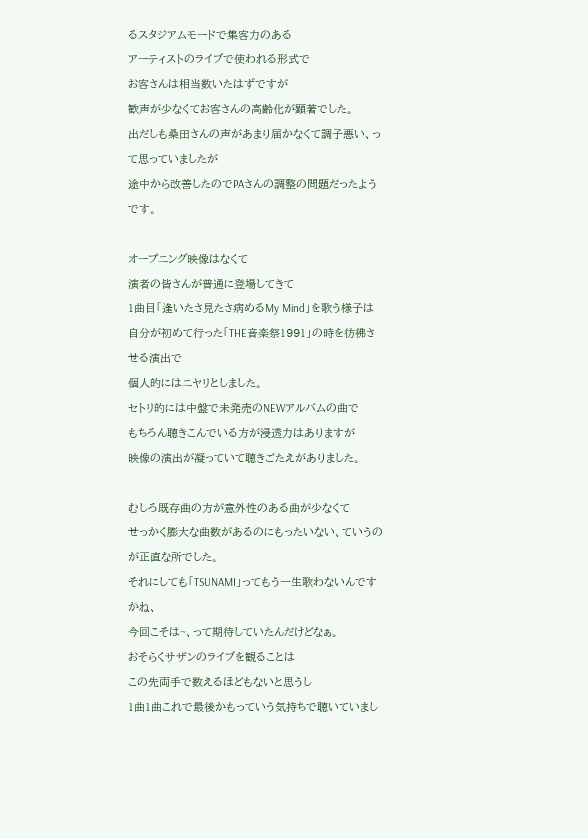るスタジアムモードで集客力のある
アーティストのライブで使われる形式で
お客さんは相当数いたはずですが
歓声が少なくてお客さんの高齢化が顕著でした。
出だしも桑田さんの声があまり届かなくて調子悪い、って思っていましたが
途中から改善したのでPAさんの調整の問題だったようです。

オープニング映像はなくて
演者の皆さんが普通に登場してきて
1曲目「逢いたさ見たさ病めるMy Mind」を歌う様子は
自分が初めて行った「THE音楽祭1991」の時を彷彿させる演出で
個人的にはニヤリとしました。
セトリ的には中盤で未発売のNEWアルバムの曲で
もちろん聴きこんでいる方が浸透力はありますが
映像の演出が凝っていて聴きごたえがありました。

むしろ既存曲の方が意外性のある曲が少なくて
せっかく膨大な曲数があるのにもったいない、ていうのが正直な所でした。
それにしても「TSUNAMI」ってもう一生歌わないんですかね、
今回こそは~、って期待していたんだけどなぁ。
おそらくサザンのライブを観ることは
この先両手で数えるほどもないと思うし
1曲1曲これで最後かもっていう気持ちで聴いていまし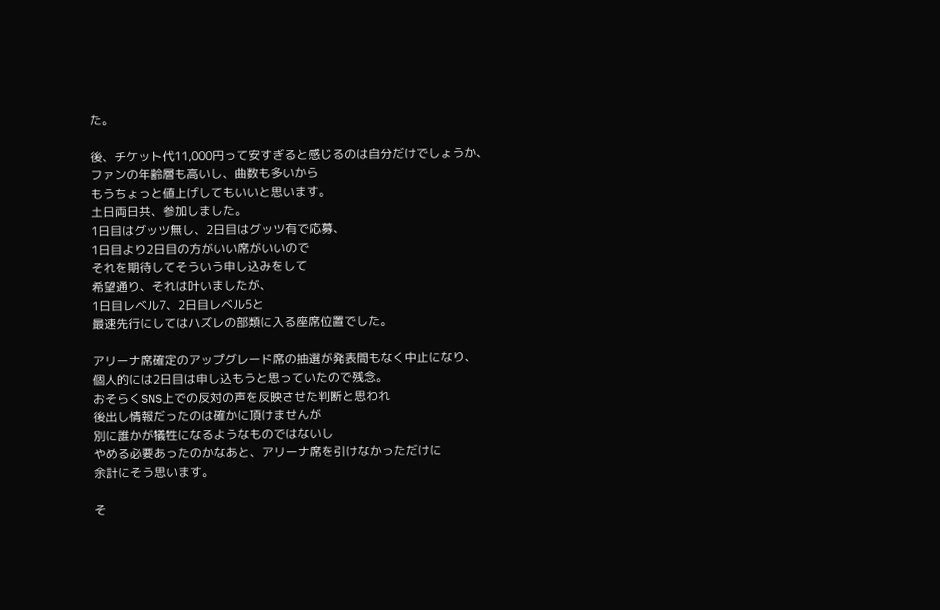た。

後、チケット代11,000円って安すぎると感じるのは自分だけでしょうか、
ファンの年齢層も高いし、曲数も多いから
もうちょっと値上げしてもいいと思います。
土日両日共、参加しました。
1日目はグッツ無し、2日目はグッツ有で応募、
1日目より2日目の方がいい席がいいので
それを期待してそういう申し込みをして
希望通り、それは叶いましたが、
1日目レベル7、2日目レベル5と
最速先行にしてはハズレの部類に入る座席位置でした。

アリーナ席確定のアップグレード席の抽選が発表間もなく中止になり、
個人的には2日目は申し込もうと思っていたので残念。
おそらくSNS上での反対の声を反映させた判断と思われ
後出し情報だったのは確かに頂けませんが
別に誰かが犠牲になるようなものではないし
やめる必要あったのかなあと、アリーナ席を引けなかっただけに
余計にそう思います。

そ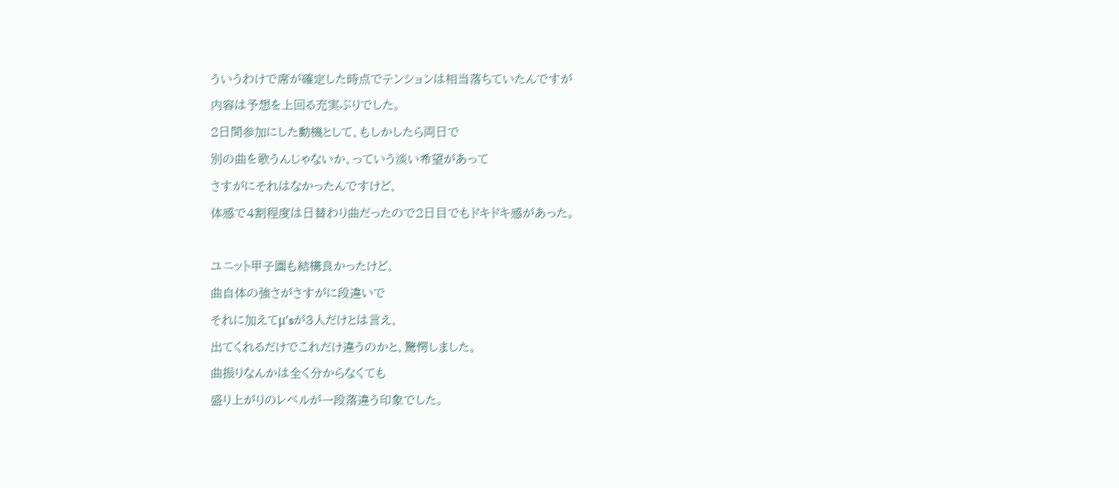ういうわけで席が確定した時点でテンションは相当落ちていたんですが
内容は予想を上回る充実ぶりでした。
2日間参加にした動機として、もしかしたら両日で
別の曲を歌うんじゃないか、っていう淡い希望があって
さすがにそれはなかったんですけど、
体感で4割程度は日替わり曲だったので2日目でもドキドキ感があった。

ユニット甲子園も結構良かったけど、
曲自体の強さがさすがに段違いで
それに加えてμ’sが3人だけとは言え、
出てくれるだけでこれだけ違うのかと、驚愕しました。
曲振りなんかは全く分からなくても
盛り上がりのレベルが一段落違う印象でした。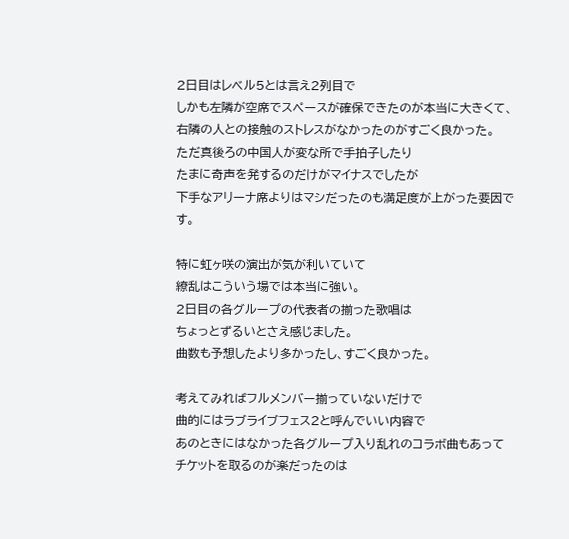2日目はレベル5とは言え2列目で
しかも左隣が空席でスペースが確保できたのが本当に大きくて、
右隣の人との接触のストレスがなかったのがすごく良かった。
ただ真後ろの中国人が変な所で手拍子したり
たまに奇声を発するのだけがマイナスでしたが
下手なアリーナ席よりはマシだったのも満足度が上がった要因です。

特に虹ヶ咲の演出が気が利いていて
繚乱はこういう場では本当に強い。
2日目の各グループの代表者の揃った歌唱は
ちょっとずるいとさえ感じました。
曲数も予想したより多かったし、すごく良かった。

考えてみればフルメンバー揃っていないだけで
曲的にはラブライブフェス2と呼んでいい内容で
あのときにはなかった各グループ入り乱れのコラボ曲もあって
チケットを取るのが楽だったのは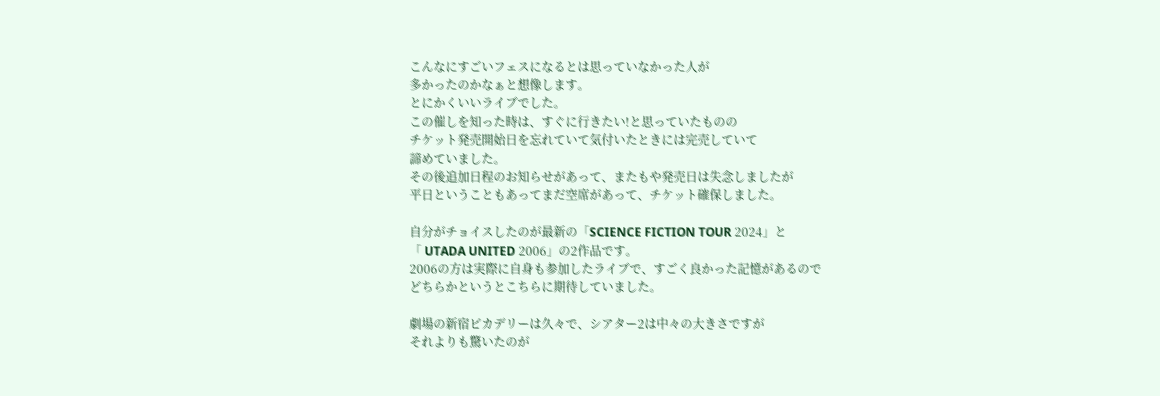こんなにすごいフェスになるとは思っていなかった人が
多かったのかなぁと想像します。
とにかくいいライブでした。
この催しを知った時は、すぐに行きたい!と思っていたものの
チケット発売開始日を忘れていて気付いたときには完売していて
諦めていました。
その後追加日程のお知らせがあって、またもや発売日は失念しましたが
平日ということもあってまだ空席があって、チケット確保しました。

自分がチョイスしたのが最新の「SCIENCE FICTION TOUR 2024」と
「 UTADA UNITED 2006」の2作品です。
2006の方は実際に自身も参加したライブで、すごく良かった記憶があるので
どちらかというとこちらに期待していました。

劇場の新宿ピカデリーは久々で、シアター2は中々の大きさですが
それよりも驚いたのが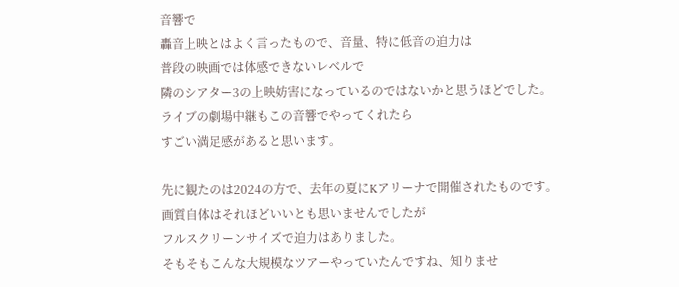音響で
轟音上映とはよく言ったもので、音量、特に低音の迫力は
普段の映画では体感できないレベルで
隣のシアター3の上映妨害になっているのではないかと思うほどでした。
ライブの劇場中継もこの音響でやってくれたら
すごい満足感があると思います。

先に観たのは2024の方で、去年の夏にKアリーナで開催されたものです。
画質自体はそれほどいいとも思いませんでしたが
フルスクリーンサイズで迫力はありました。
そもそもこんな大規模なツアーやっていたんですね、知りませ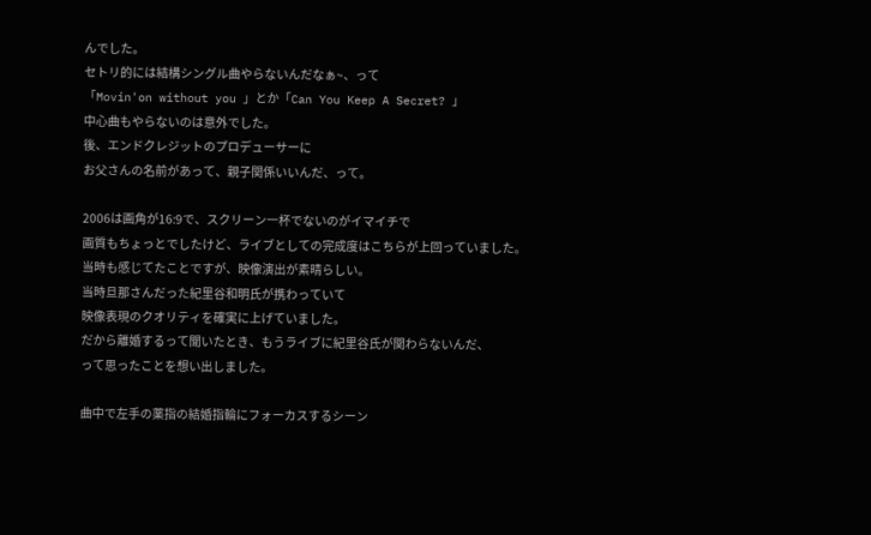んでした。
セトリ的には結構シングル曲やらないんだなぁ~、って
「Movin'on without you 」とか「Can You Keep A Secret? 」
中心曲もやらないのは意外でした。
後、エンドクレジットのプロデューサーに
お父さんの名前があって、親子関係いいんだ、って。

2006は画角が16:9で、スクリーン一杯でないのがイマイチで
画質もちょっとでしたけど、ライブとしての完成度はこちらが上回っていました。
当時も感じてたことですが、映像演出が素晴らしい。
当時旦那さんだった紀里谷和明氏が携わっていて
映像表現のクオリティを確実に上げていました。
だから離婚するって聞いたとき、もうライブに紀里谷氏が関わらないんだ、
って思ったことを想い出しました。

曲中で左手の薬指の結婚指輪にフォーカスするシーン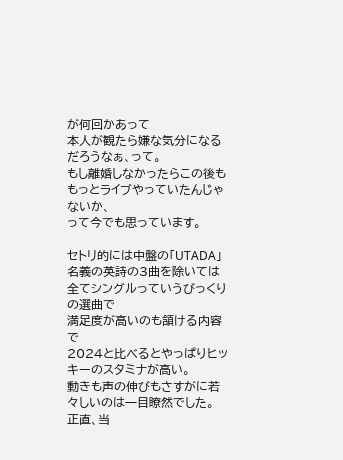が何回かあって
本人が観たら嫌な気分になるだろうなぁ、って。
もし離婚しなかったらこの後ももっとライブやっていたんじゃないか、
って今でも思っています。

セトリ的には中盤の「UTADA」名義の英詩の3曲を除いては
全てシングルっていうびっくりの選曲で
満足度が高いのも頷ける内容で
2024と比べるとやっぱりヒッキーのスタミナが高い。
動きも声の伸びもさすがに若々しいのは一目瞭然でした。
正直、当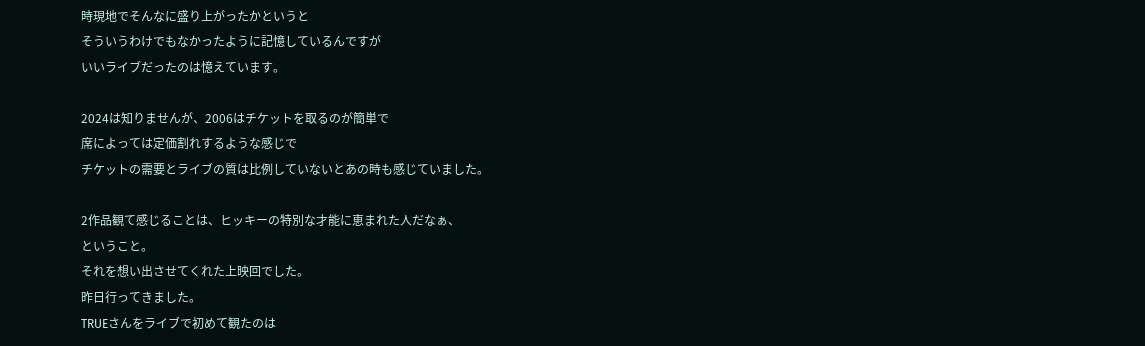時現地でそんなに盛り上がったかというと
そういうわけでもなかったように記憶しているんですが
いいライブだったのは憶えています。

2024は知りませんが、2006はチケットを取るのが簡単で
席によっては定価割れするような感じで
チケットの需要とライブの質は比例していないとあの時も感じていました。

2作品観て感じることは、ヒッキーの特別な才能に恵まれた人だなぁ、
ということ。
それを想い出させてくれた上映回でした。
昨日行ってきました。
TRUEさんをライブで初めて観たのは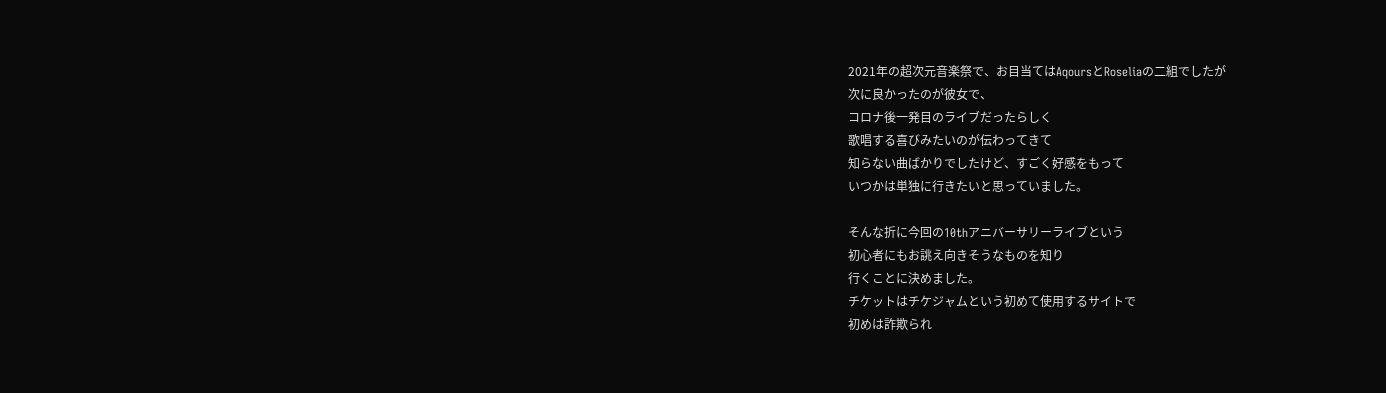2021年の超次元音楽祭で、お目当てはAqoursとRoseliaの二組でしたが
次に良かったのが彼女で、
コロナ後一発目のライブだったらしく
歌唱する喜びみたいのが伝わってきて
知らない曲ばかりでしたけど、すごく好感をもって
いつかは単独に行きたいと思っていました。

そんな折に今回の10thアニバーサリーライブという
初心者にもお誂え向きそうなものを知り
行くことに決めました。
チケットはチケジャムという初めて使用するサイトで
初めは詐欺られ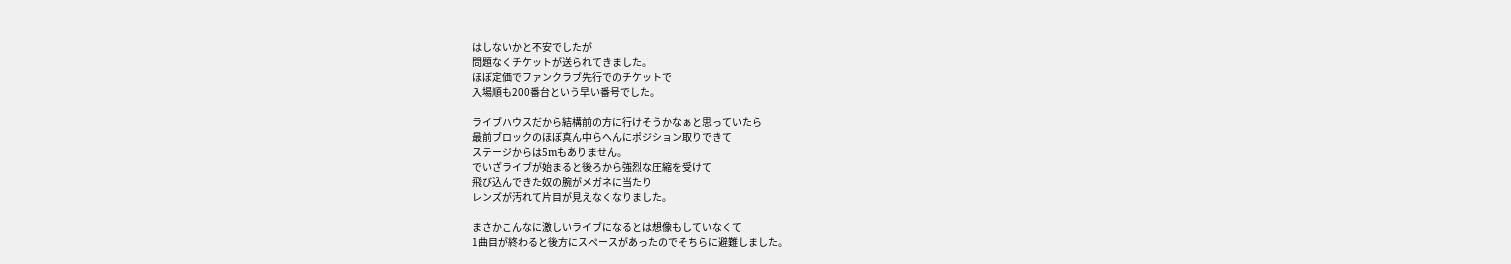はしないかと不安でしたが
問題なくチケットが送られてきました。
ほぼ定価でファンクラブ先行でのチケットで
入場順も200番台という早い番号でした。

ライブハウスだから結構前の方に行けそうかなぁと思っていたら
最前ブロックのほぼ真ん中らへんにポジション取りできて
ステージからは5mもありません。
でいざライブが始まると後ろから強烈な圧縮を受けて
飛び込んできた奴の腕がメガネに当たり
レンズが汚れて片目が見えなくなりました。

まさかこんなに激しいライブになるとは想像もしていなくて
1曲目が終わると後方にスペースがあったのでそちらに避難しました。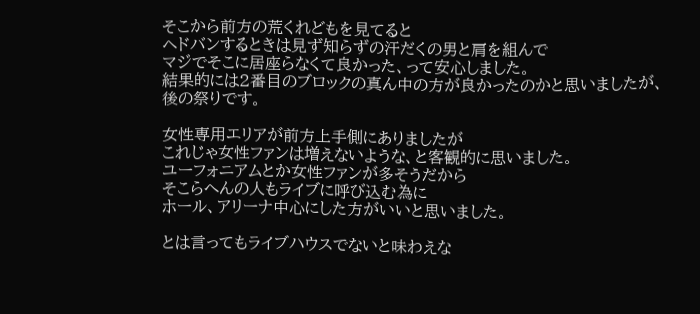そこから前方の荒くれどもを見てると
ヘドバンするときは見ず知らずの汗だくの男と肩を組んで
マジでそこに居座らなくて良かった、って安心しました。
結果的には2番目のブロックの真ん中の方が良かったのかと思いましたが、
後の祭りです。

女性専用エリアが前方上手側にありましたが
これじゃ女性ファンは増えないような、と客観的に思いました。
ユーフォニアムとか女性ファンが多そうだから
そこらへんの人もライブに呼び込む為に
ホール、アリーナ中心にした方がいいと思いました。

とは言ってもライブハウスでないと味わえな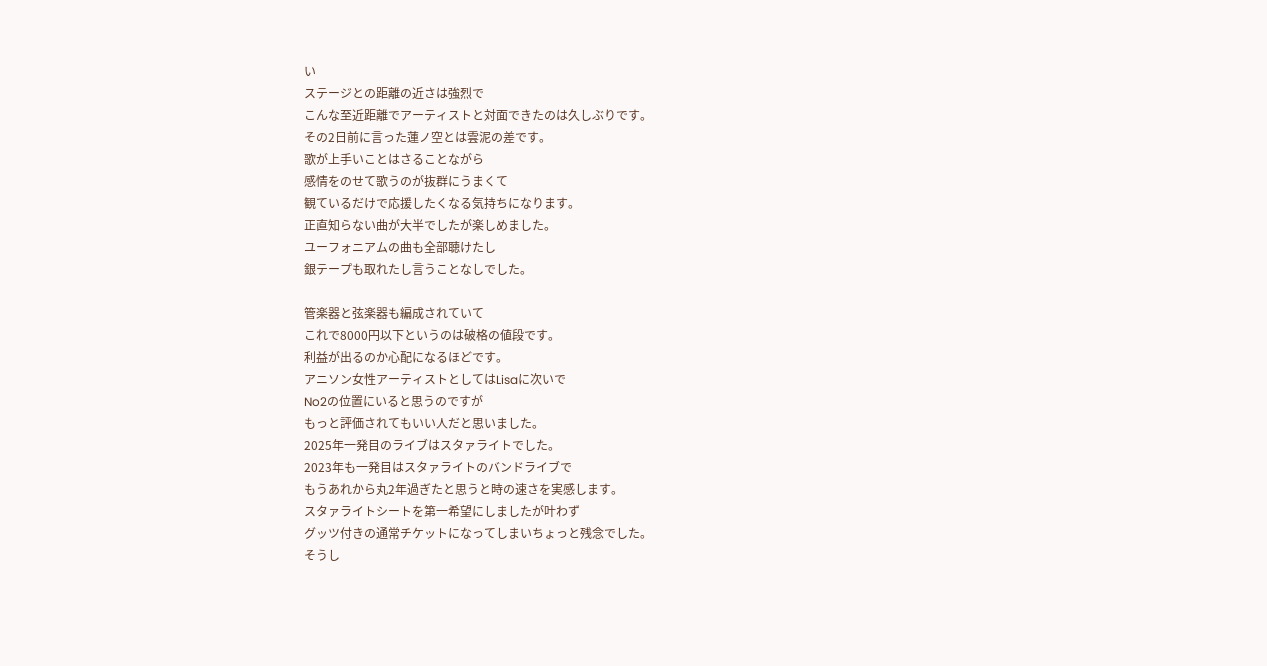い
ステージとの距離の近さは強烈で
こんな至近距離でアーティストと対面できたのは久しぶりです。
その2日前に言った蓮ノ空とは雲泥の差です。
歌が上手いことはさることながら
感情をのせて歌うのが抜群にうまくて
観ているだけで応援したくなる気持ちになります。
正直知らない曲が大半でしたが楽しめました。
ユーフォニアムの曲も全部聴けたし
銀テープも取れたし言うことなしでした。

管楽器と弦楽器も編成されていて
これで8000円以下というのは破格の値段です。
利益が出るのか心配になるほどです。
アニソン女性アーティストとしてはLisaに次いで
No2の位置にいると思うのですが
もっと評価されてもいい人だと思いました。
2025年一発目のライブはスタァライトでした。
2023年も一発目はスタァライトのバンドライブで
もうあれから丸2年過ぎたと思うと時の速さを実感します。
スタァライトシートを第一希望にしましたが叶わず
グッツ付きの通常チケットになってしまいちょっと残念でした。
そうし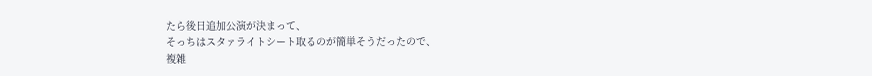たら後日追加公演が決まって、
そっちはスタァライトシート取るのが簡単そうだったので、
複雑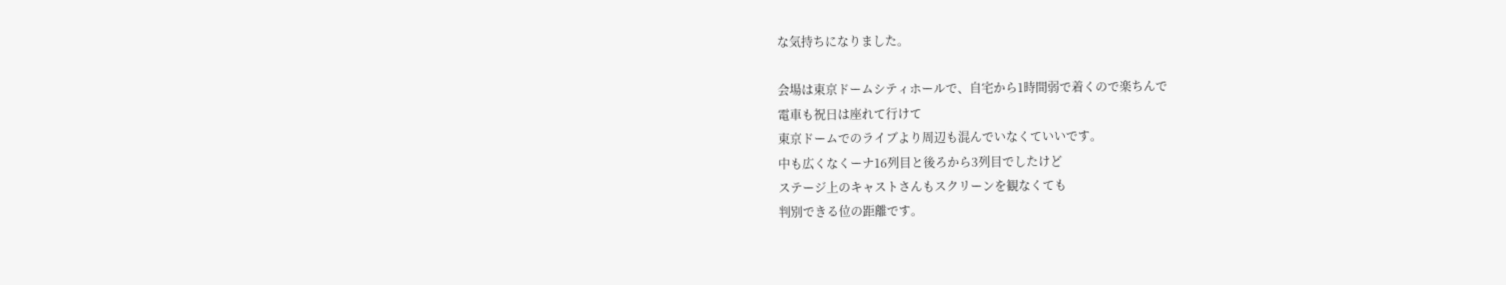な気持ちになりました。

会場は東京ドームシティホールで、自宅から1時間弱で着くので楽ちんで
電車も祝日は座れて行けて
東京ドームでのライブより周辺も混んでいなくていいです。
中も広くなくーナ16列目と後ろから3列目でしたけど
ステージ上のキャストさんもスクリーンを観なくても
判別できる位の距離です。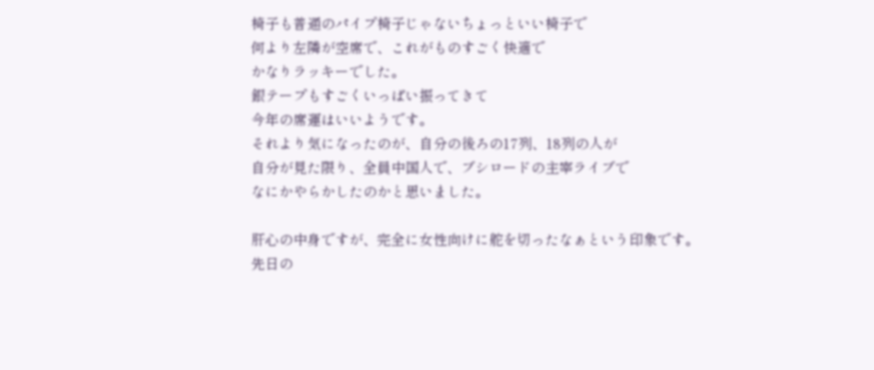椅子も普通のパイプ椅子じゃないちょっといい椅子で
何より左隣が空席で、これがものすごく快適で
かなりラッキーでした。
銀テープもすごくいっぱい振ってきて
今年の席運はいいようです。
それより気になったのが、自分の後ろの17列、18列の人が
自分が見た限り、全員中国人で、ブシロードの主宰ライブで
なにかやらかしたのかと思いました。

肝心の中身ですが、完全に女性向けに舵を切ったなぁという印象です。
先日の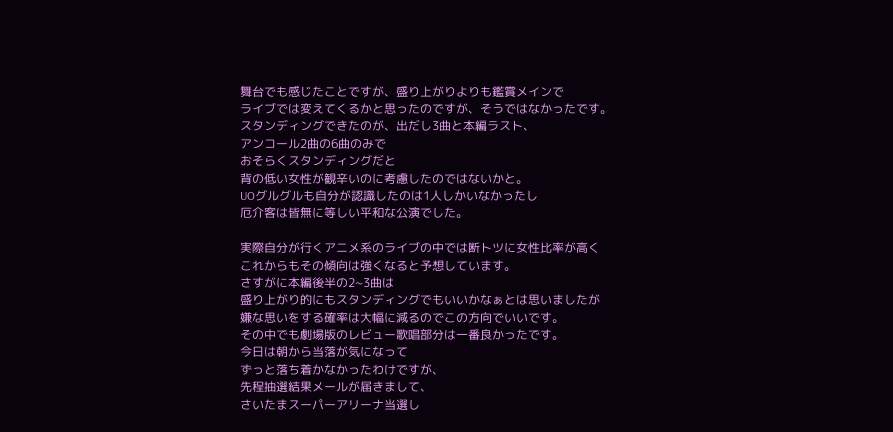舞台でも感じたことですが、盛り上がりよりも鑑賞メインで
ライブでは変えてくるかと思ったのですが、そうではなかったです。
スタンディングできたのが、出だし3曲と本編ラスト、
アンコール2曲の6曲のみで
おそらくスタンディングだと
背の低い女性が観辛いのに考慮したのではないかと。
UOグルグルも自分が認識したのは1人しかいなかったし
厄介客は皆無に等しい平和な公演でした。

実際自分が行くアニメ系のライブの中では断トツに女性比率が高く
これからもその傾向は強くなると予想しています。
さすがに本編後半の2~3曲は
盛り上がり的にもスタンディングでもいいかなぁとは思いましたが
嫌な思いをする確率は大幅に減るのでこの方向でいいです。
その中でも劇場版のレビュー歌唱部分は一番良かったです。
今日は朝から当落が気になって
ずっと落ち着かなかったわけですが、
先程抽選結果メールが届きまして、
さいたまスーパーアリーナ当選し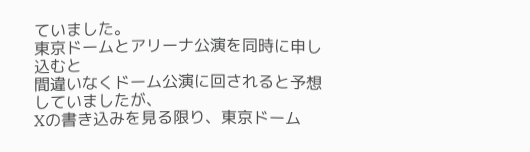ていました。
東京ドームとアリーナ公演を同時に申し込むと
間違いなくドーム公演に回されると予想していましたが、
Xの書き込みを見る限り、東京ドーム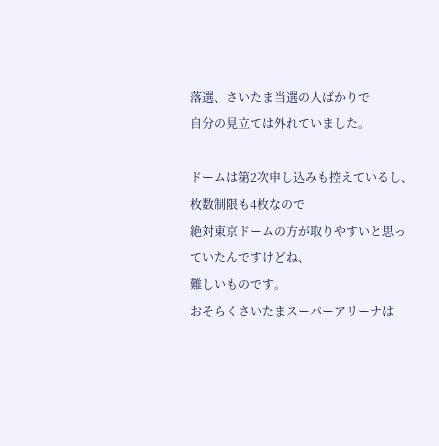落選、さいたま当選の人ばかりで
自分の見立ては外れていました。

ドームは第2次申し込みも控えているし、枚数制限も4枚なので
絶対東京ドームの方が取りやすいと思っていたんですけどね、
難しいものです。
おそらくさいたまスーパーアリーナは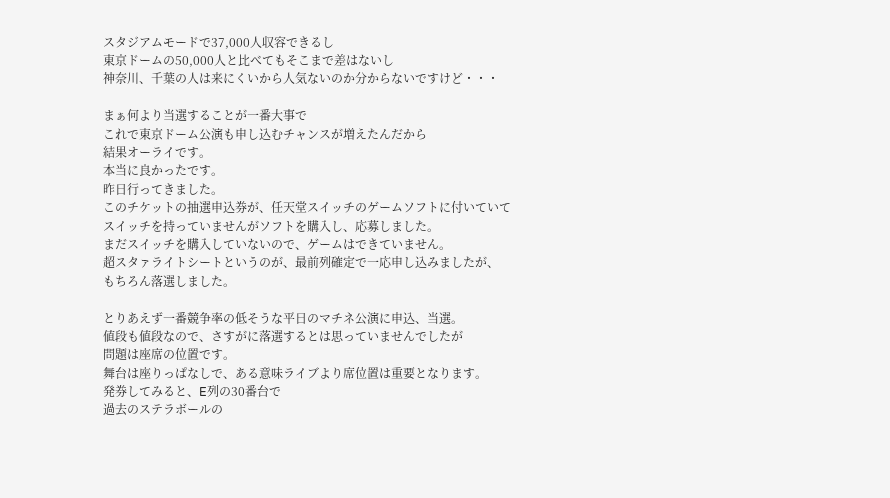スタジアムモードで37,000人収容できるし
東京ドームの50,000人と比べてもそこまで差はないし
神奈川、千葉の人は来にくいから人気ないのか分からないですけど・・・

まぁ何より当選することが一番大事で
これで東京ドーム公演も申し込むチャンスが増えたんだから
結果オーライです。
本当に良かったです。
昨日行ってきました。
このチケットの抽選申込券が、任天堂スイッチのゲームソフトに付いていて
スイッチを持っていませんがソフトを購入し、応募しました。
まだスイッチを購入していないので、ゲームはできていません。
超スタァライトシートというのが、最前列確定で一応申し込みましたが、
もちろん落選しました。

とりあえず一番競争率の低そうな平日のマチネ公演に申込、当選。
値段も値段なので、さすがに落選するとは思っていませんでしたが
問題は座席の位置です。
舞台は座りっぱなしで、ある意味ライブより席位置は重要となります。
発券してみると、E列の30番台で
過去のステラボールの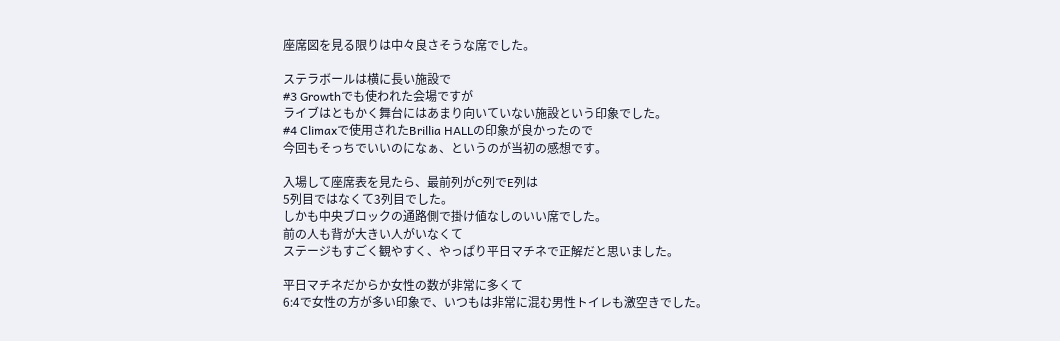座席図を見る限りは中々良さそうな席でした。

ステラボールは横に長い施設で
#3 Growthでも使われた会場ですが
ライブはともかく舞台にはあまり向いていない施設という印象でした。
#4 Climaxで使用されたBrillia HALLの印象が良かったので
今回もそっちでいいのになぁ、というのが当初の感想です。

入場して座席表を見たら、最前列がC列でE列は
5列目ではなくて3列目でした。
しかも中央ブロックの通路側で掛け値なしのいい席でした。
前の人も背が大きい人がいなくて
ステージもすごく観やすく、やっぱり平日マチネで正解だと思いました。

平日マチネだからか女性の数が非常に多くて
6:4で女性の方が多い印象で、いつもは非常に混む男性トイレも激空きでした。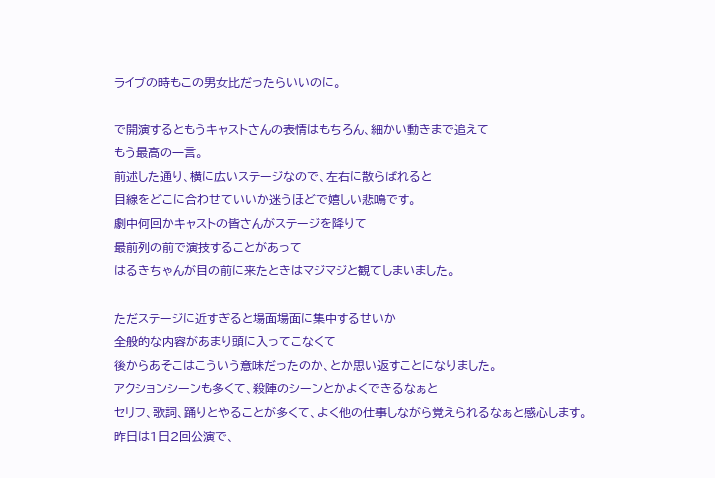ライブの時もこの男女比だったらいいのに。

で開演するともうキャストさんの表情はもちろん、細かい動きまで追えて
もう最高の一言。
前述した通り、横に広いステージなので、左右に散らばれると
目線をどこに合わせていいか迷うほどで嬉しい悲鳴です。
劇中何回かキャストの皆さんがステージを降りて
最前列の前で演技することがあって
はるきちゃんが目の前に来たときはマジマジと観てしまいました。

ただステージに近すぎると場面場面に集中するせいか
全般的な内容があまり頭に入ってこなくて
後からあそこはこういう意味だったのか、とか思い返すことになりました。
アクションシーンも多くて、殺陣のシーンとかよくできるなぁと
セリフ、歌詞、踊りとやることが多くて、よく他の仕事しながら覚えられるなぁと感心します。
昨日は1日2回公演で、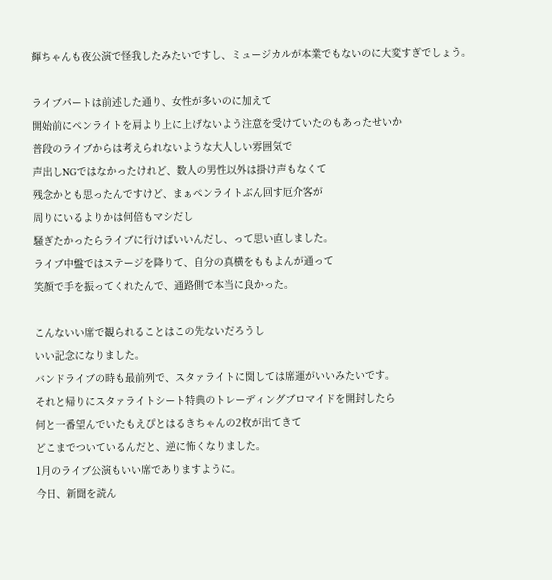輝ちゃんも夜公演で怪我したみたいですし、ミュージカルが本業でもないのに大変すぎでしょう。

ライブパートは前述した通り、女性が多いのに加えて
開始前にペンライトを肩より上に上げないよう注意を受けていたのもあったせいか
普段のライブからは考えられないような大人しい雰囲気で
声出しNGではなかったけれど、数人の男性以外は掛け声もなくて
残念かとも思ったんですけど、まぁペンライトぶん回す厄介客が
周りにいるよりかは何倍もマシだし
騒ぎたかったらライブに行けばいいんだし、って思い直しました。
ライブ中盤ではステージを降りて、自分の真横をももよんが通って
笑顔で手を振ってくれたんで、通路側で本当に良かった。

こんないい席で観られることはこの先ないだろうし
いい記念になりました。
バンドライブの時も最前列で、スタァライトに関しては席運がいいみたいです。
それと帰りにスタァライトシート特典のトレーディングブロマイドを開封したら
何と一番望んでいたもえぴとはるきちゃんの2枚が出てきて
どこまでついているんだと、逆に怖くなりました。
1月のライブ公演もいい席でありますように。
今日、新聞を読ん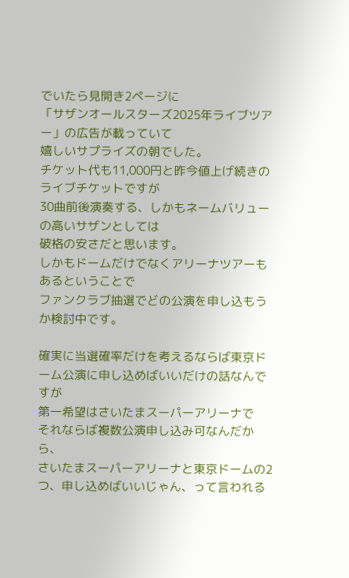でいたら見開き2ページに
「サザンオールスターズ2025年ライブツアー」の広告が載っていて
嬉しいサプライズの朝でした。
チケット代も11,000円と昨今値上げ続きのライブチケットですが
30曲前後演奏する、しかもネームバリューの高いサザンとしては
破格の安さだと思います。
しかもドームだけでなくアリーナツアーもあるということで
ファンクラブ抽選でどの公演を申し込もうか検討中です。

確実に当選確率だけを考えるならば東京ドーム公演に申し込めばいいだけの話なんですが
第一希望はさいたまスーパーアリーナで
それならば複数公演申し込み可なんだから、
さいたまスーパーアリーナと東京ドームの2つ、申し込めばいいじゃん、って言われる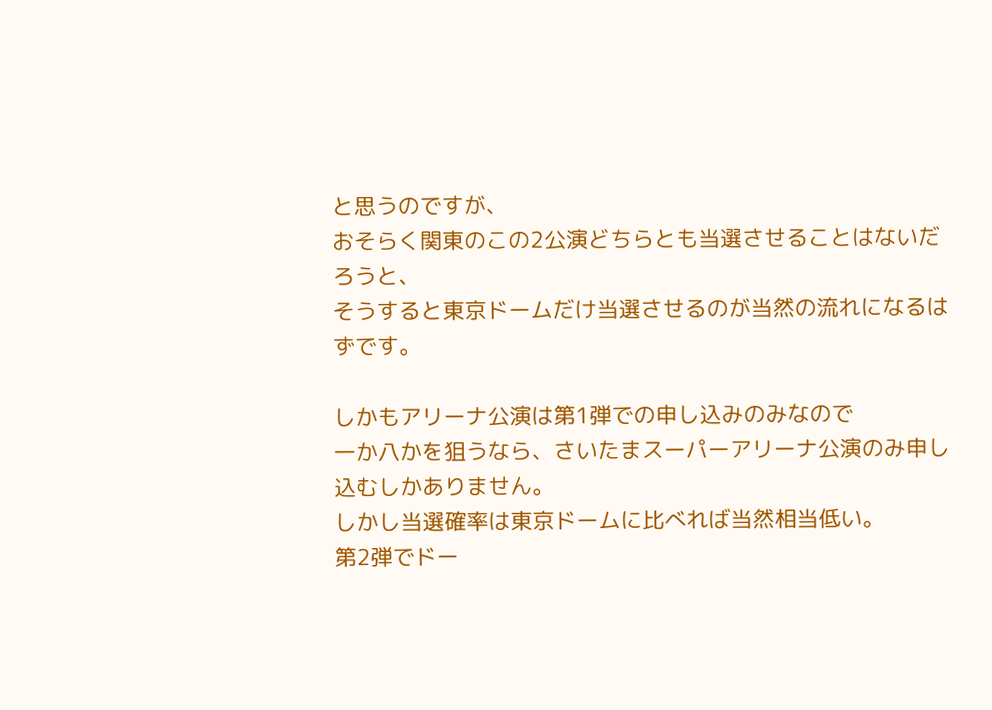と思うのですが、
おそらく関東のこの2公演どちらとも当選させることはないだろうと、
そうすると東京ドームだけ当選させるのが当然の流れになるはずです。

しかもアリーナ公演は第1弾での申し込みのみなので
一か八かを狙うなら、さいたまスーパーアリーナ公演のみ申し込むしかありません。
しかし当選確率は東京ドームに比べれば当然相当低い。
第2弾でドー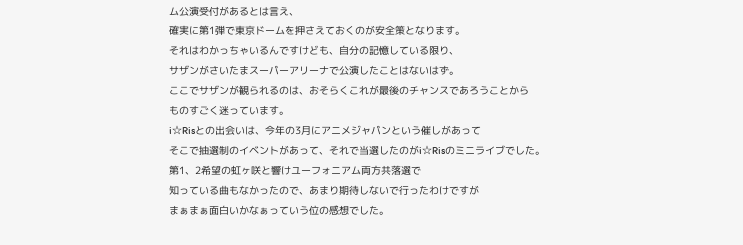ム公演受付があるとは言え、
確実に第1弾で東京ドームを押さえておくのが安全策となります。
それはわかっちゃいるんですけども、自分の記憶している限り、
サザンがさいたまスーパーアリーナで公演したことはないはず。
ここでサザンが観られるのは、おそらくこれが最後のチャンスであろうことから
ものすごく迷っています。
i☆Risとの出会いは、今年の3月にアニメジャパンという催しがあって
そこで抽選制のイベントがあって、それで当選したのがi☆Risのミニライブでした。
第1、2希望の虹ヶ咲と響けユーフォニアム両方共落選で
知っている曲もなかったので、あまり期待しないで行ったわけですが
まぁまぁ面白いかなぁっていう位の感想でした。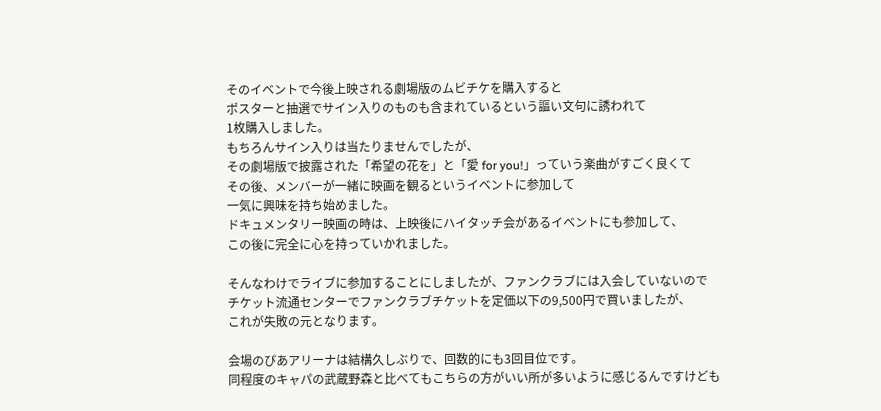そのイベントで今後上映される劇場版のムビチケを購入すると
ポスターと抽選でサイン入りのものも含まれているという謳い文句に誘われて
1枚購入しました。
もちろんサイン入りは当たりませんでしたが、
その劇場版で披露された「希望の花を」と「愛 for you!」っていう楽曲がすごく良くて
その後、メンバーが一緒に映画を観るというイベントに参加して
一気に興味を持ち始めました。
ドキュメンタリー映画の時は、上映後にハイタッチ会があるイベントにも参加して、
この後に完全に心を持っていかれました。

そんなわけでライブに参加することにしましたが、ファンクラブには入会していないので
チケット流通センターでファンクラブチケットを定価以下の9,500円で買いましたが、
これが失敗の元となります。

会場のぴあアリーナは結構久しぶりで、回数的にも3回目位です。
同程度のキャパの武蔵野森と比べてもこちらの方がいい所が多いように感じるんですけども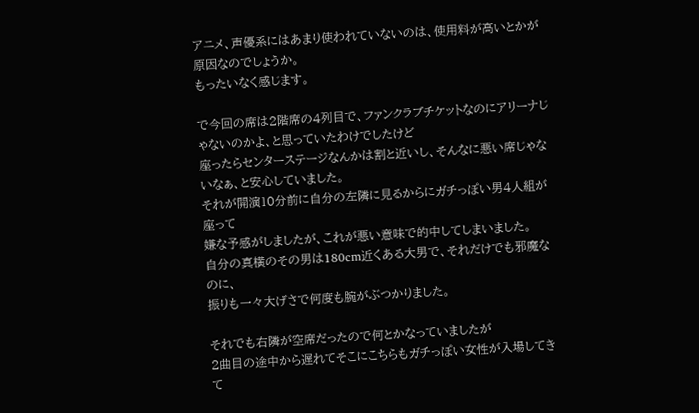アニメ、声優系にはあまり使われていないのは、使用料が高いとかが原因なのでしょうか。
もったいなく感じます。

で今回の席は2階席の4列目で、ファンクラブチケットなのにアリーナじゃないのかよ、と思っていたわけでしたけど
座ったらセンターステージなんかは割と近いし、そんなに悪い席じゃないなぁ、と安心していました。
それが開演10分前に自分の左隣に見るからにガチっぽい男4人組が座って
嫌な予感がしましたが、これが悪い意味で的中してしまいました。
自分の真横のその男は180cm近くある大男で、それだけでも邪魔なのに、
振りも一々大げさで何度も腕がぶつかりました。

それでも右隣が空席だったので何とかなっていましたが
2曲目の途中から遅れてそこにこちらもガチっぽい女性が入場してきて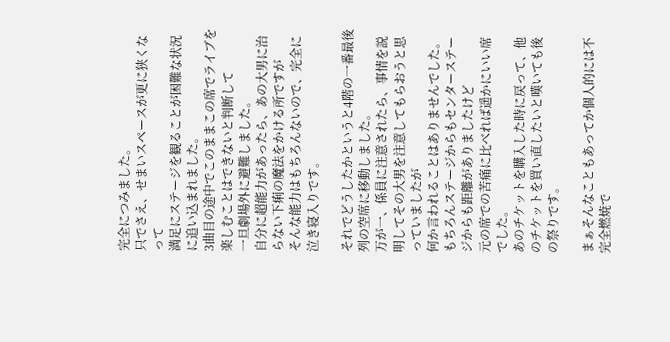完全につみました。
只でさえ、せまいスペースが更に狭くなって
満足にステージを観ることが困難な状況に追い込まれました。
3曲目の途中でこのままこの席でライブを楽しむことはできないと判断して
一旦劇場外に避難しました。
自分に超能力があったら、あの大男に治らない下痢の魔法をかける所ですが
そんな能力はもちろんないので、完全に泣き寝入りです。

それでどうしたかというと4階の一番最後列の空席に移動しました。
万が一、係員に注意されたら、事情を説明してその大男を注意してもらおうと思っていましたが
何か言われることはありませんでした。
もちろんステージからもセンターステージからも距離がありましたけど
元の席での苦痛に比べれば遥かにいい席でした。
あのチケットを購入した時に戻って、他のチケットを買い直したいと嘆いても後の祭りです。

まぁそんなこともあってか個人的には不完全燃焼で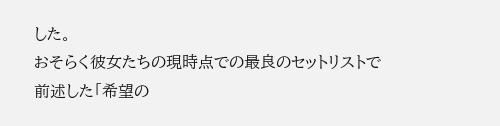した。
おそらく彼女たちの現時点での最良のセットリストで
前述した「希望の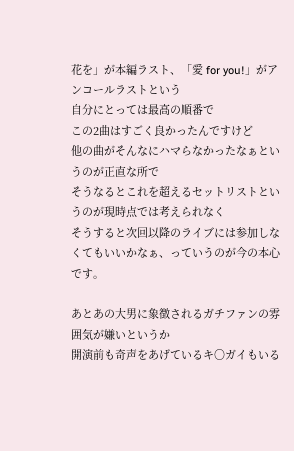花を」が本編ラスト、「愛 for you!」がアンコールラストという
自分にとっては最高の順番で
この2曲はすごく良かったんですけど
他の曲がそんなにハマらなかったなぁというのが正直な所で
そうなるとこれを超えるセットリストというのが現時点では考えられなく
そうすると次回以降のライブには参加しなくてもいいかなぁ、っていうのが今の本心です。

あとあの大男に象徴されるガチファンの雰囲気が嫌いというか
開演前も奇声をあげているキ〇ガイもいる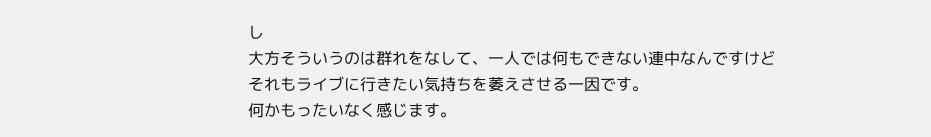し
大方そういうのは群れをなして、一人では何もできない連中なんですけど
それもライブに行きたい気持ちを萎えさせる一因です。
何かもったいなく感じます。